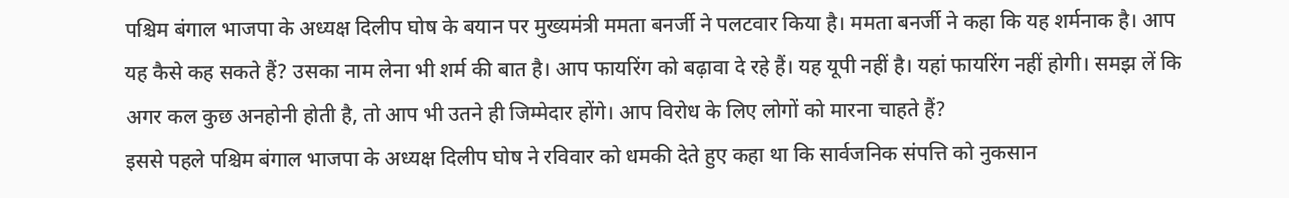पश्चिम बंगाल भाजपा के अध्यक्ष दिलीप घोष के बयान पर मुख्यमंत्री ममता बनर्जी ने पलटवार किया है। ममता बनर्जी ने कहा कि यह शर्मनाक है। आप यह कैसे कह सकते हैं? उसका नाम लेना भी शर्म की बात है। आप फायरिंग को बढ़ावा दे रहे हैं। यह यूपी नहीं है। यहां फायरिंग नहीं होगी। समझ लें कि अगर कल कुछ अनहोनी होती है, तो आप भी उतने ही जिम्मेदार होंगे। आप विरोध के लिए लोगों को मारना चाहते हैं?
इससे पहले पश्चिम बंगाल भाजपा के अध्यक्ष दिलीप घोष ने रविवार को धमकी देते हुए कहा था कि सार्वजनिक संपत्ति को नुकसान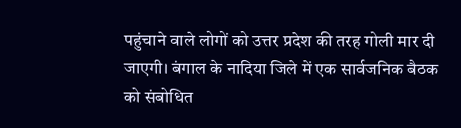पहुंचाने वाले लोगों को उत्तर प्रदेश की तरह गोली मार दी जाएगी। बंगाल के नादिया जिले में एक सार्वजनिक बैठक को संबोधित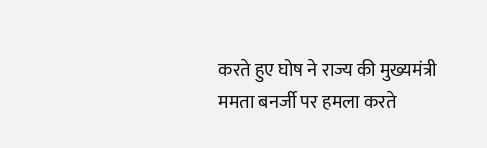करते हुए घोष ने राज्य की मुख्यमंत्री ममता बनर्जी पर हमला करते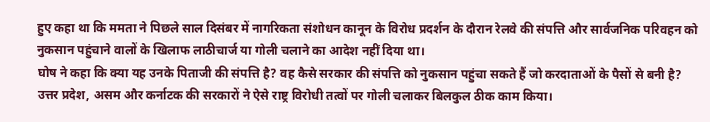हुए कहा था कि ममता ने पिछले साल दिसंबर में नागरिकता संशोधन कानून के विरोध प्रदर्शन के दौरान रेलवे की संपत्ति और सार्वजनिक परिवहन को नुकसान पहुंचाने वालों के खिलाफ लाठीचार्ज या गोली चलाने का आदेश नहीं दिया था।
घोष ने कहा कि क्या यह उनके पिताजी की संपत्ति है? वह कैसे सरकार की संपत्ति को नुकसान पहुंचा सकते हैं जो करदाताओं के पैसों से बनी है? उत्तर प्रदेश, असम और कर्नाटक की सरकारों ने ऐसे राष्ट्र विरोधी तत्वों पर गोली चलाकर बिलकुल ठीक काम किया।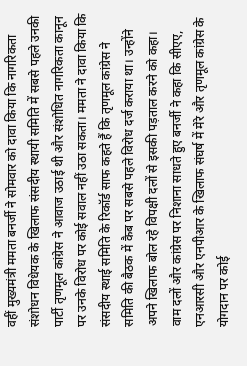वहीं मुख्यमंत्री ममता बनर्जी ने सोमवार को दावा किया कि नागरिकता संशोधन विधेयक के खिलाफ संसदीय स्थायी समिति में सबसे पहले उनकी पार्टी तृणमूल कांग्रेस ने आवाज उठाई थी और संशोधित नागरिकता कानून पर उनके विरोध पर कोई सवाल नहीं उठा सकता। ममता ने दावा किया कि संसदीय स्थाई समिति के रिकॉर्ड साफ कहते हैं कि तृणमूल कांग्रेस ने समिति की बैठक में कैब पर सबसे पहले विरोध दर्ज कराया था। उन्होंने अपने खिलाफ बोल रहे विपक्षी दलों से इसकी पड़ताल करने को कहा।
वाम दलों और कांग्रेस पर निशाना साधते हुए बनर्जी ने कहा कि सीएए, एनआरसी और एनपीआर के खिलाफ संघर्ष में मेरे और तृणमूल कांग्रेस के योगदान पर कोई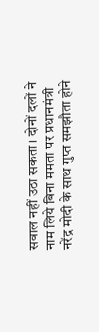सवाल नहीं उठा सकता। दोनों दलों ने नाम लिये बिना ममता पर प्रधानमंत्री नरेंद्र मोदी के साथ गुप्त समझौता होने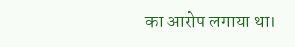का आरोप लगाया था।